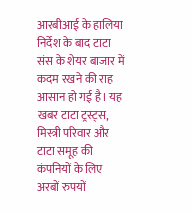आरबीआई के हालिया निर्देश के बाद टाटा संस के शेयर बाजार में कदम रखने की राह आसान हो गई है। यह खबर टाटा ट्रस्ट्स, मिस्त्री परिवार और टाटा समूह की कंपनियों के लिए अरबों रुपयों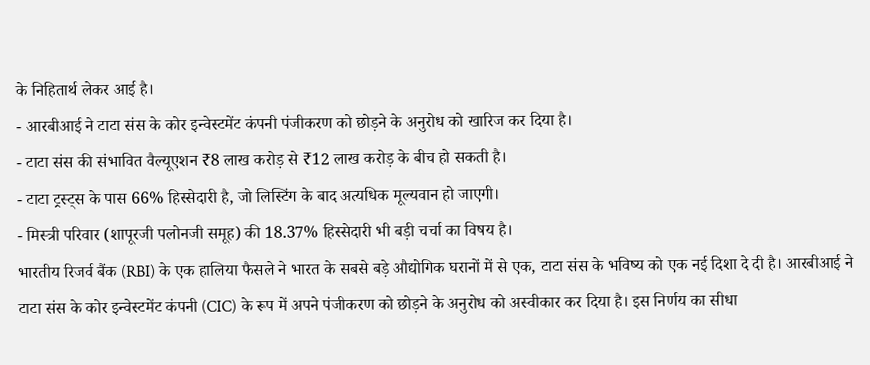के निहितार्थ लेकर आई है।
- आरबीआई ने टाटा संस के कोर इन्वेस्टमेंट कंपनी पंजीकरण को छोड़ने के अनुरोध को खारिज कर दिया है।
- टाटा संस की संभावित वैल्यूएशन ₹8 लाख करोड़ से ₹12 लाख करोड़ के बीच हो सकती है।
- टाटा ट्रस्ट्स के पास 66% हिस्सेदारी है, जो लिस्टिंग के बाद अत्यधिक मूल्यवान हो जाएगी।
- मिस्त्री परिवार (शापूरजी पलोनजी समूह) की 18.37% हिस्सेदारी भी बड़ी चर्चा का विषय है।
भारतीय रिजर्व बैंक (RBI) के एक हालिया फैसले ने भारत के सबसे बड़े औद्योगिक घरानों में से एक, टाटा संस के भविष्य को एक नई दिशा दे दी है। आरबीआई ने टाटा संस के कोर इन्वेस्टमेंट कंपनी (CIC) के रूप में अपने पंजीकरण को छोड़ने के अनुरोध को अस्वीकार कर दिया है। इस निर्णय का सीधा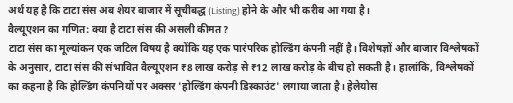अर्थ यह है कि टाटा संस अब शेयर बाजार में सूचीबद्ध (Listing) होने के और भी करीब आ गया है।
वैल्यूएशन का गणित: क्या है टाटा संस की असली कीमत?
टाटा संस का मूल्यांकन एक जटिल विषय है क्योंकि यह एक पारंपरिक होल्डिंग कंपनी नहीं है। विशेषज्ञों और बाजार विश्लेषकों के अनुसार, टाटा संस की संभावित वैल्यूएशन ₹8 लाख करोड़ से ₹12 लाख करोड़ के बीच हो सकती है। हालांकि, विश्लेषकों का कहना है कि होल्डिंग कंपनियों पर अक्सर 'होल्डिंग कंपनी डिस्काउंट' लगाया जाता है। हेलेयोस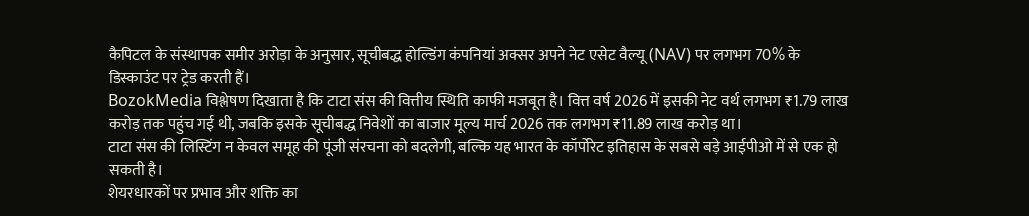कैपिटल के संस्थापक समीर अरोड़ा के अनुसार, सूचीबद्ध होल्डिंग कंपनियां अक्सर अपने नेट एसेट वैल्यू (NAV) पर लगभग 70% के डिस्काउंट पर ट्रेड करती हैं।
BozokMedia विश्लेषण दिखाता है कि टाटा संस की वित्तीय स्थिति काफी मजबूत है। वित्त वर्ष 2026 में इसकी नेट वर्थ लगभग ₹1.79 लाख करोड़ तक पहुंच गई थी, जबकि इसके सूचीबद्ध निवेशों का बाजार मूल्य मार्च 2026 तक लगभग ₹11.89 लाख करोड़ था।
टाटा संस की लिस्टिंग न केवल समूह की पूंजी संरचना को बदलेगी, बल्कि यह भारत के कॉर्पोरेट इतिहास के सबसे बड़े आईपीओ में से एक हो सकती है।
शेयरधारकों पर प्रभाव और शक्ति का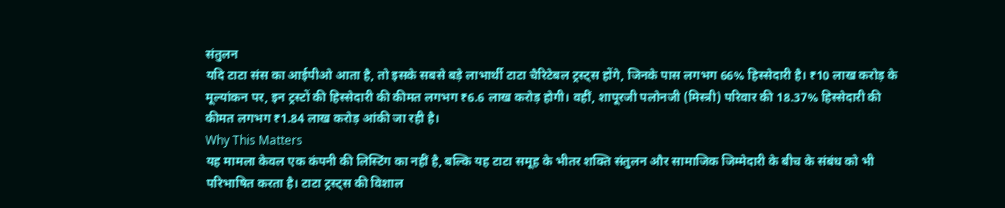संतुलन
यदि टाटा संस का आईपीओ आता है, तो इसके सबसे बड़े लाभार्थी टाटा चैरिटेबल ट्रस्ट्स होंगे, जिनके पास लगभग 66% हिस्सेदारी है। ₹10 लाख करोड़ के मूल्यांकन पर, इन ट्रस्टों की हिस्सेदारी की कीमत लगभग ₹6.6 लाख करोड़ होगी। वहीं, शापूरजी पलोनजी (मिस्त्री) परिवार की 18.37% हिस्सेदारी की कीमत लगभग ₹1.84 लाख करोड़ आंकी जा रही है।
Why This Matters
यह मामला केवल एक कंपनी की लिस्टिंग का नहीं है, बल्कि यह टाटा समूह के भीतर शक्ति संतुलन और सामाजिक जिम्मेदारी के बीच के संबंध को भी परिभाषित करता है। टाटा ट्रस्ट्स की विशाल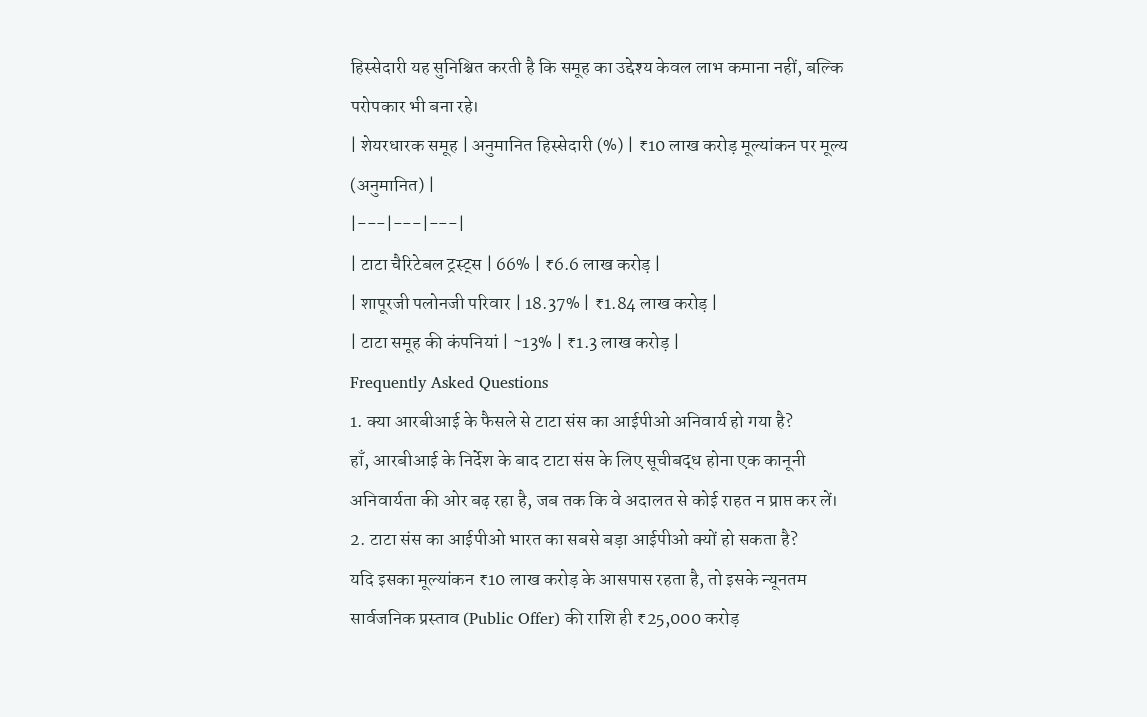हिस्सेदारी यह सुनिश्चित करती है कि समूह का उद्देश्य केवल लाभ कमाना नहीं, बल्कि परोपकार भी बना रहे।
| शेयरधारक समूह | अनुमानित हिस्सेदारी (%) | ₹10 लाख करोड़ मूल्यांकन पर मूल्य (अनुमानित) |
|---|---|---|
| टाटा चैरिटेबल ट्रस्ट्स | 66% | ₹6.6 लाख करोड़ |
| शापूरजी पलोनजी परिवार | 18.37% | ₹1.84 लाख करोड़ |
| टाटा समूह की कंपनियां | ~13% | ₹1.3 लाख करोड़ |
Frequently Asked Questions
1. क्या आरबीआई के फैसले से टाटा संस का आईपीओ अनिवार्य हो गया है?
हाँ, आरबीआई के निर्देश के बाद टाटा संस के लिए सूचीबद्ध होना एक कानूनी अनिवार्यता की ओर बढ़ रहा है, जब तक कि वे अदालत से कोई राहत न प्राप्त कर लें।
2. टाटा संस का आईपीओ भारत का सबसे बड़ा आईपीओ क्यों हो सकता है?
यदि इसका मूल्यांकन ₹10 लाख करोड़ के आसपास रहता है, तो इसके न्यूनतम सार्वजनिक प्रस्ताव (Public Offer) की राशि ही ₹25,000 करोड़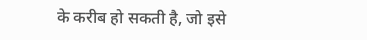के करीब हो सकती है, जो इसे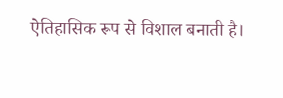ऐतिहासिक रूप से विशाल बनाती है।